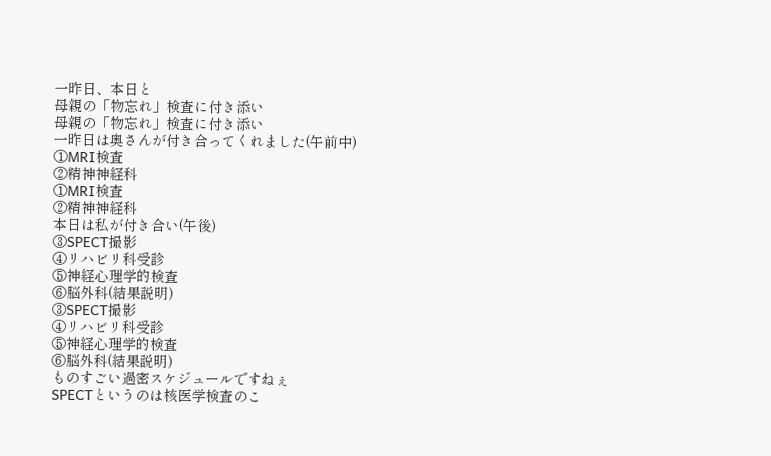一昨日、本日と
母親の「物忘れ」検査に付き添い
母親の「物忘れ」検査に付き添い
一昨日は奥さんが付き合ってくれました(午前中)
①MRI検査
②精神神経科
①MRI検査
②精神神経科
本日は私が付き合い(午後)
③SPECT撮影
④リハビリ科受診
⑤神経心理学的検査
⑥脳外科(結果説明)
③SPECT撮影
④リハビリ科受診
⑤神経心理学的検査
⑥脳外科(結果説明)
ものすごい過密スケジュールですねぇ
SPECTというのは核医学検査のこ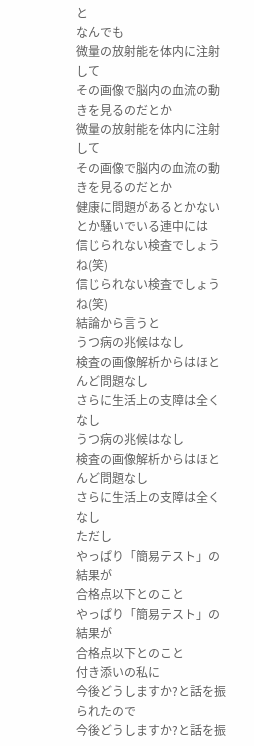と
なんでも
微量の放射能を体内に注射して
その画像で脳内の血流の動きを見るのだとか
微量の放射能を体内に注射して
その画像で脳内の血流の動きを見るのだとか
健康に問題があるとかないとか騒いでいる連中には
信じられない検査でしょうね(笑)
信じられない検査でしょうね(笑)
結論から言うと
うつ病の兆候はなし
検査の画像解析からはほとんど問題なし
さらに生活上の支障は全くなし
うつ病の兆候はなし
検査の画像解析からはほとんど問題なし
さらに生活上の支障は全くなし
ただし
やっぱり「簡易テスト」の結果が
合格点以下とのこと
やっぱり「簡易テスト」の結果が
合格点以下とのこと
付き添いの私に
今後どうしますか?と話を振られたので
今後どうしますか?と話を振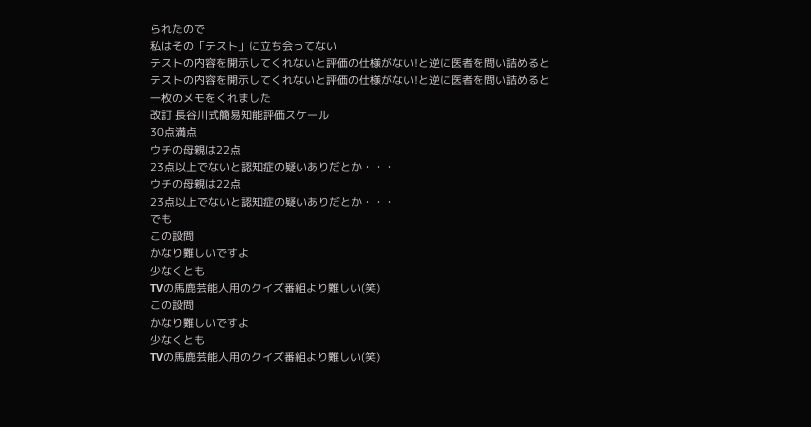られたので
私はその「テスト」に立ち会ってない
テストの内容を開示してくれないと評価の仕様がない!と逆に医者を問い詰めると
テストの内容を開示してくれないと評価の仕様がない!と逆に医者を問い詰めると
一枚のメモをくれました
改訂 長谷川式簡易知能評価スケール
30点満点
ウチの母親は22点
23点以上でないと認知症の疑いありだとか・・・
ウチの母親は22点
23点以上でないと認知症の疑いありだとか・・・
でも
この設問
かなり難しいですよ
少なくとも
TVの馬鹿芸能人用のクイズ番組より難しい(笑)
この設問
かなり難しいですよ
少なくとも
TVの馬鹿芸能人用のクイズ番組より難しい(笑)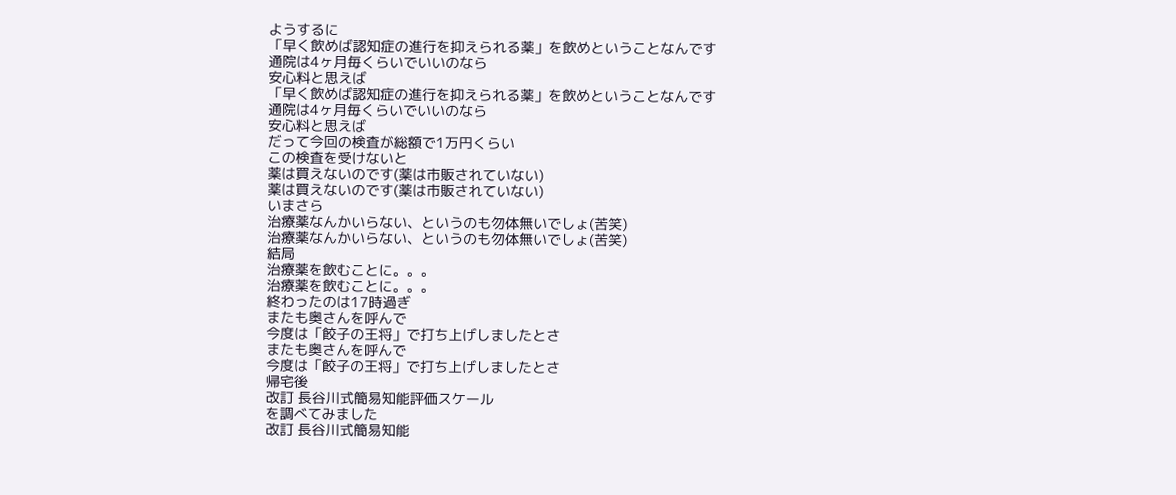ようするに
「早く飲めば認知症の進行を抑えられる薬」を飲めということなんです
通院は4ヶ月毎くらいでいいのなら
安心料と思えば
「早く飲めば認知症の進行を抑えられる薬」を飲めということなんです
通院は4ヶ月毎くらいでいいのなら
安心料と思えば
だって今回の検査が総額で1万円くらい
この検査を受けないと
薬は買えないのです(薬は市販されていない)
薬は買えないのです(薬は市販されていない)
いまさら
治療薬なんかいらない、というのも勿体無いでしょ(苦笑)
治療薬なんかいらない、というのも勿体無いでしょ(苦笑)
結局
治療薬を飲むことに。。。
治療薬を飲むことに。。。
終わったのは17時過ぎ
またも奥さんを呼んで
今度は「餃子の王将」で打ち上げしましたとさ
またも奥さんを呼んで
今度は「餃子の王将」で打ち上げしましたとさ
帰宅後
改訂 長谷川式簡易知能評価スケール
を調べてみました
改訂 長谷川式簡易知能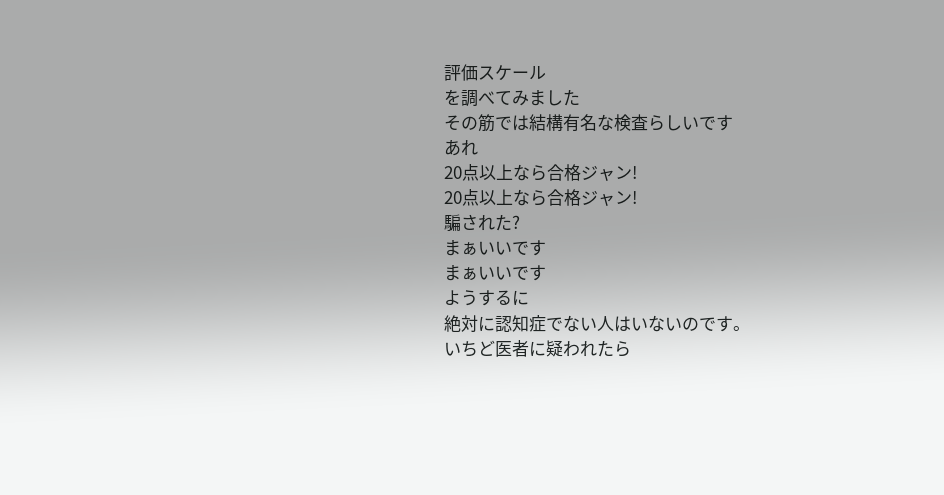評価スケール
を調べてみました
その筋では結構有名な検査らしいです
あれ
20点以上なら合格ジャン!
20点以上なら合格ジャン!
騙された?
まぁいいです
まぁいいです
ようするに
絶対に認知症でない人はいないのです。
いちど医者に疑われたら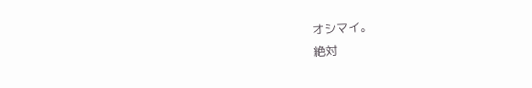オシマイ。
絶対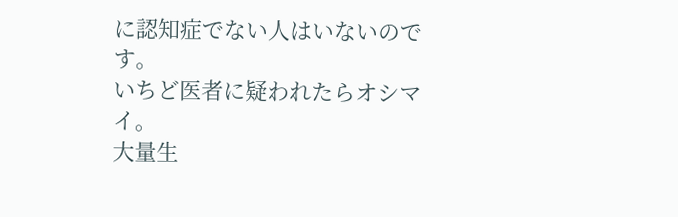に認知症でない人はいないのです。
いちど医者に疑われたらオシマイ。
大量生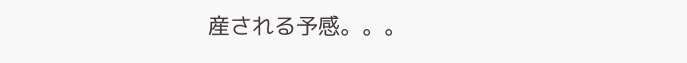産される予感。。。